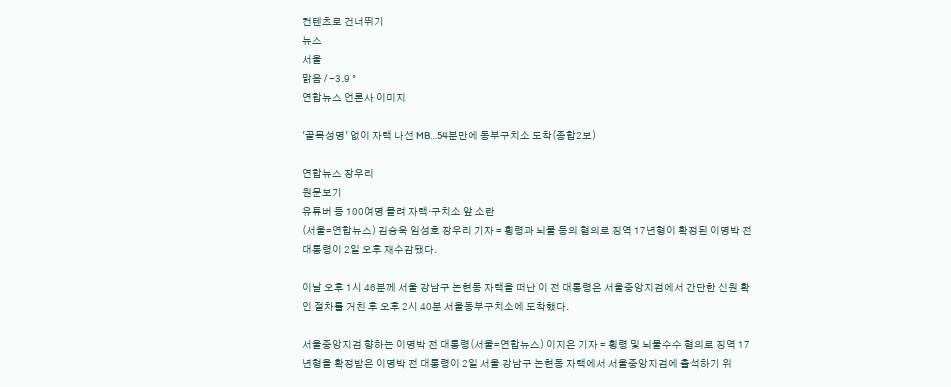컨텐츠로 건너뛰기
뉴스
서울
맑음 / -3.9 °
연합뉴스 언론사 이미지

'골목성명' 없이 자택 나선 MB…54분만에 동부구치소 도착(종합2보)

연합뉴스 장우리
원문보기
유튜버 등 100여명 몰려 자택·구치소 앞 소란
(서울=연합뉴스) 김승욱 임성호 장우리 기자 = 횡령과 뇌물 등의 혐의로 징역 17년형이 확정된 이명박 전 대통령이 2일 오후 재수감됐다.

이날 오후 1시 46분께 서울 강남구 논현동 자택을 떠난 이 전 대통령은 서울중앙지검에서 간단한 신원 확인 절차를 거친 후 오후 2시 40분 서울동부구치소에 도착했다.

서울중앙지검 향하는 이명박 전 대통령(서울=연합뉴스) 이지은 기자 = 횡령 및 뇌물수수 혐의로 징역 17년형을 확정받은 이명박 전 대통령이 2일 서울 강남구 논현동 자택에서 서울중앙지검에 출석하기 위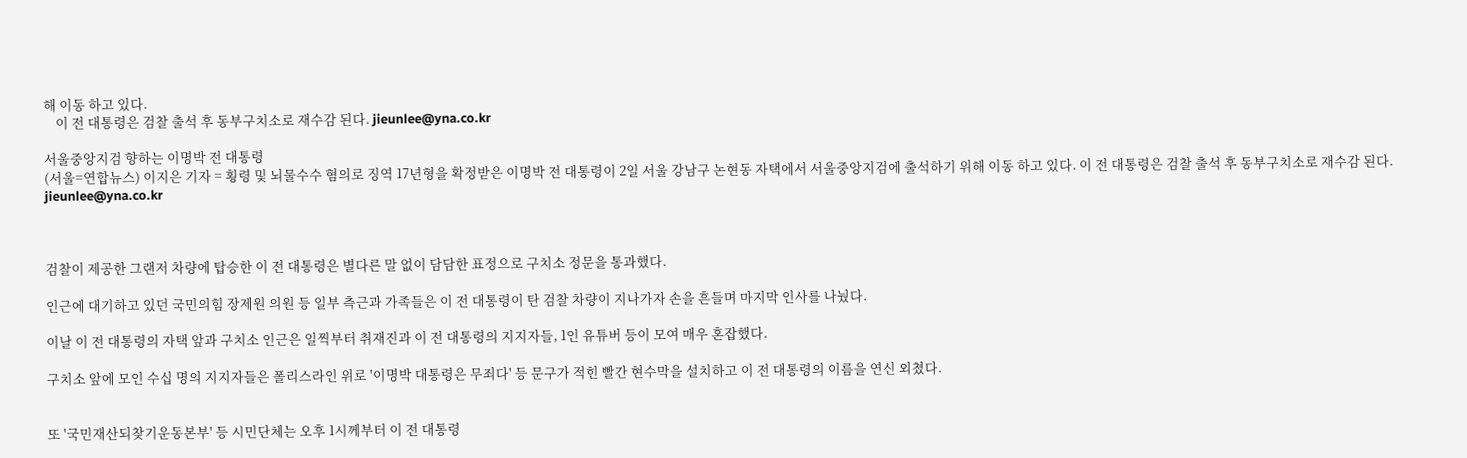해 이동 하고 있다.
    이 전 대통령은 검찰 출석 후 동부구치소로 재수감 된다. jieunlee@yna.co.kr

서울중앙지검 향하는 이명박 전 대통령
(서울=연합뉴스) 이지은 기자 = 횡령 및 뇌물수수 혐의로 징역 17년형을 확정받은 이명박 전 대통령이 2일 서울 강남구 논현동 자택에서 서울중앙지검에 출석하기 위해 이동 하고 있다. 이 전 대통령은 검찰 출석 후 동부구치소로 재수감 된다. jieunlee@yna.co.kr



검찰이 제공한 그랜저 차량에 탑승한 이 전 대통령은 별다른 말 없이 담담한 표정으로 구치소 정문을 통과했다.

인근에 대기하고 있던 국민의힘 장제원 의원 등 일부 측근과 가족들은 이 전 대통령이 탄 검찰 차량이 지나가자 손을 흔들며 마지막 인사를 나눴다.

이날 이 전 대통령의 자택 앞과 구치소 인근은 일찍부터 취재진과 이 전 대통령의 지지자들, 1인 유튜버 등이 모여 매우 혼잡했다.

구치소 앞에 모인 수십 명의 지지자들은 폴리스라인 위로 '이명박 대통령은 무죄다' 등 문구가 적힌 빨간 현수막을 설치하고 이 전 대통령의 이름을 연신 외쳤다.


또 '국민재산되찾기운동본부' 등 시민단체는 오후 1시께부터 이 전 대통령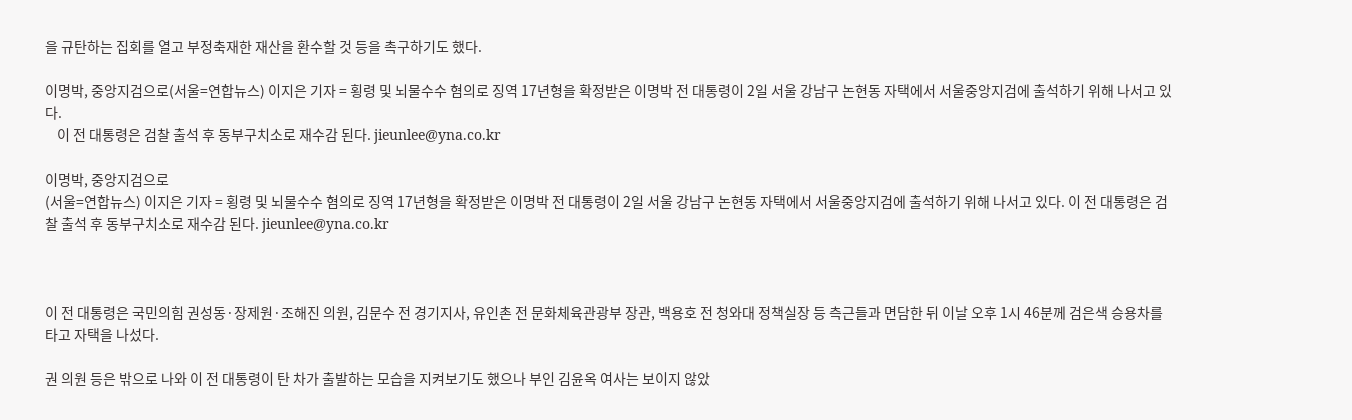을 규탄하는 집회를 열고 부정축재한 재산을 환수할 것 등을 촉구하기도 했다.

이명박, 중앙지검으로(서울=연합뉴스) 이지은 기자 = 횡령 및 뇌물수수 혐의로 징역 17년형을 확정받은 이명박 전 대통령이 2일 서울 강남구 논현동 자택에서 서울중앙지검에 출석하기 위해 나서고 있다.
    이 전 대통령은 검찰 출석 후 동부구치소로 재수감 된다. jieunlee@yna.co.kr

이명박, 중앙지검으로
(서울=연합뉴스) 이지은 기자 = 횡령 및 뇌물수수 혐의로 징역 17년형을 확정받은 이명박 전 대통령이 2일 서울 강남구 논현동 자택에서 서울중앙지검에 출석하기 위해 나서고 있다. 이 전 대통령은 검찰 출석 후 동부구치소로 재수감 된다. jieunlee@yna.co.kr



이 전 대통령은 국민의힘 권성동·장제원·조해진 의원, 김문수 전 경기지사, 유인촌 전 문화체육관광부 장관, 백용호 전 청와대 정책실장 등 측근들과 면담한 뒤 이날 오후 1시 46분께 검은색 승용차를 타고 자택을 나섰다.

권 의원 등은 밖으로 나와 이 전 대통령이 탄 차가 출발하는 모습을 지켜보기도 했으나 부인 김윤옥 여사는 보이지 않았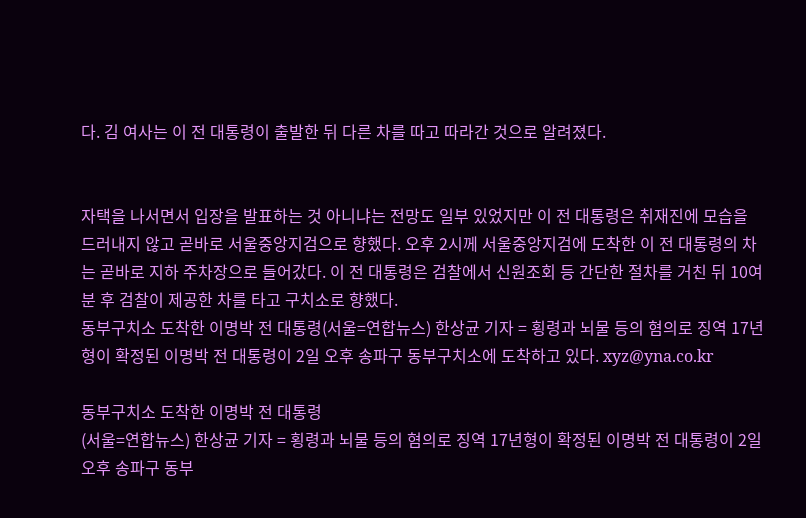다. 김 여사는 이 전 대통령이 출발한 뒤 다른 차를 따고 따라간 것으로 알려졌다.


자택을 나서면서 입장을 발표하는 것 아니냐는 전망도 일부 있었지만 이 전 대통령은 취재진에 모습을 드러내지 않고 곧바로 서울중앙지검으로 향했다. 오후 2시께 서울중앙지검에 도착한 이 전 대통령의 차는 곧바로 지하 주차장으로 들어갔다. 이 전 대통령은 검찰에서 신원조회 등 간단한 절차를 거친 뒤 10여분 후 검찰이 제공한 차를 타고 구치소로 향했다.
동부구치소 도착한 이명박 전 대통령(서울=연합뉴스) 한상균 기자 = 횡령과 뇌물 등의 혐의로 징역 17년형이 확정된 이명박 전 대통령이 2일 오후 송파구 동부구치소에 도착하고 있다. xyz@yna.co.kr

동부구치소 도착한 이명박 전 대통령
(서울=연합뉴스) 한상균 기자 = 횡령과 뇌물 등의 혐의로 징역 17년형이 확정된 이명박 전 대통령이 2일 오후 송파구 동부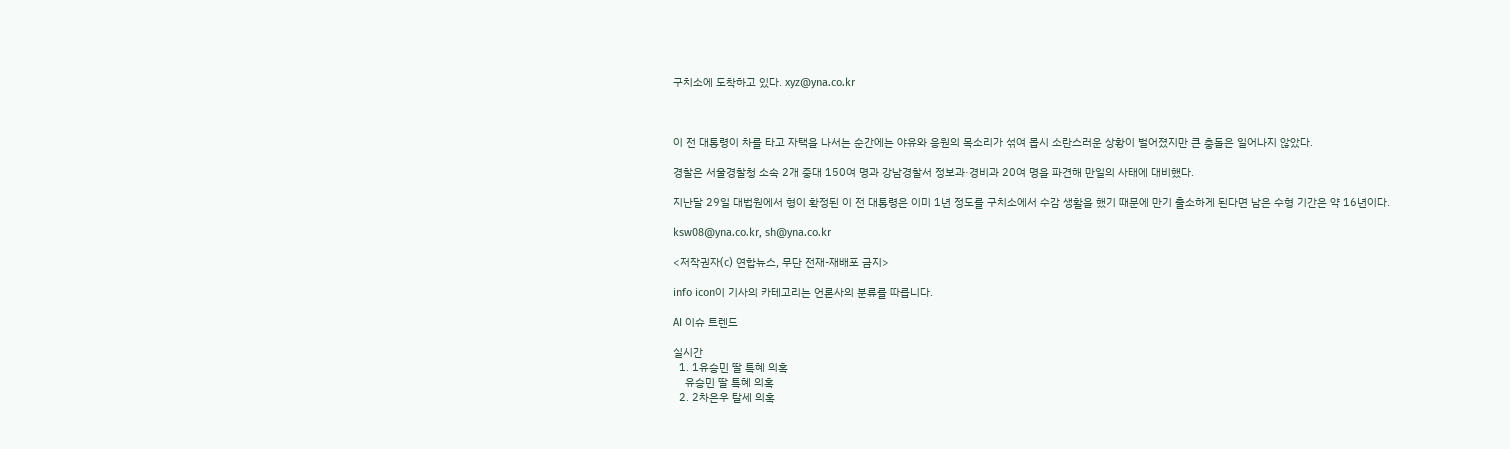구치소에 도착하고 있다. xyz@yna.co.kr



이 전 대통령이 차를 타고 자택을 나서는 순간에는 야유와 응원의 목소리가 섞여 몹시 소란스러운 상황이 벌어졌지만 큰 충돌은 일어나지 않았다.

경찰은 서울경찰청 소속 2개 중대 150여 명과 강남경찰서 정보과·경비과 20여 명을 파견해 만일의 사태에 대비했다.

지난달 29일 대법원에서 형이 확정된 이 전 대통령은 이미 1년 정도를 구치소에서 수감 생활을 했기 때문에 만기 출소하게 된다면 남은 수형 기간은 약 16년이다.

ksw08@yna.co.kr, sh@yna.co.kr

<저작권자(c) 연합뉴스, 무단 전재-재배포 금지>

info icon이 기사의 카테고리는 언론사의 분류를 따릅니다.

AI 이슈 트렌드

실시간
  1. 1유승민 딸 특혜 의혹
    유승민 딸 특혜 의혹
  2. 2차은우 탈세 의혹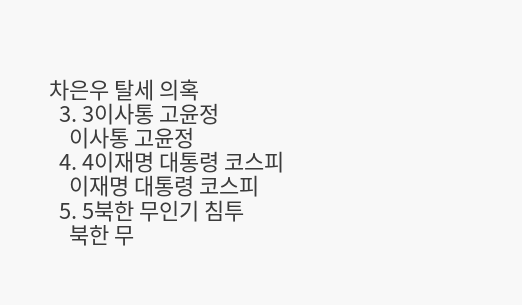차은우 탈세 의혹
  3. 3이사통 고윤정
    이사통 고윤정
  4. 4이재명 대통령 코스피
    이재명 대통령 코스피
  5. 5북한 무인기 침투
    북한 무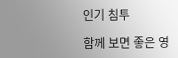인기 침투

함께 보면 좋은 영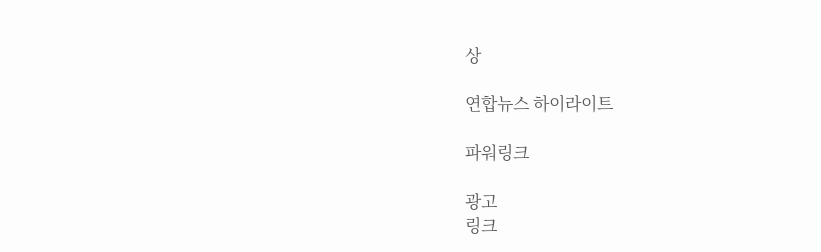상

연합뉴스 하이라이트

파워링크

광고
링크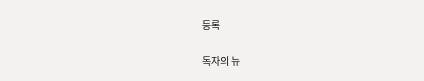등록

독자의 뉴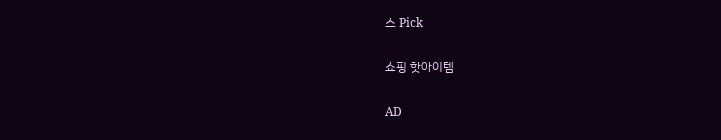스 Pick

쇼핑 핫아이템

AD